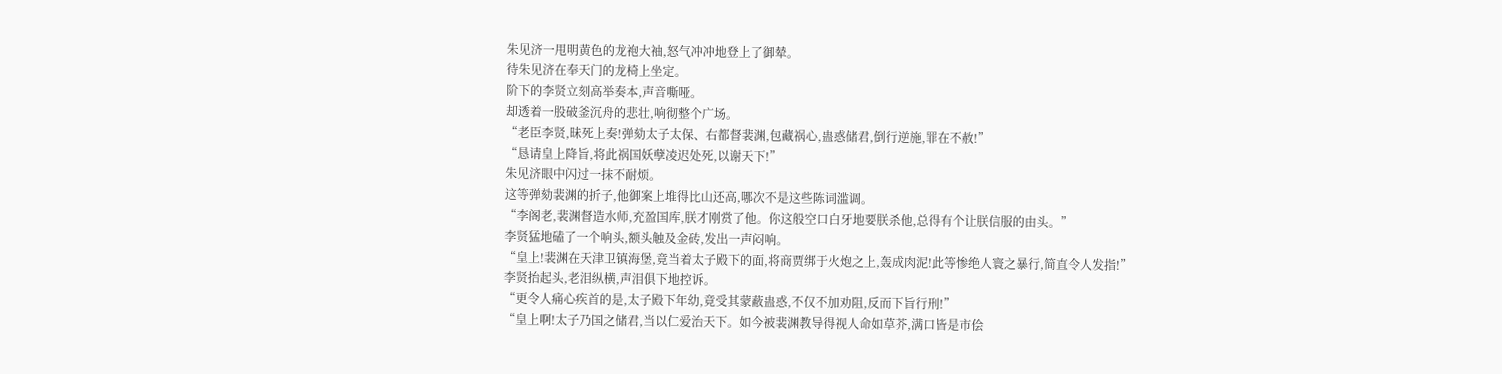朱见济一甩明黄色的龙袍大袖,怒气冲冲地登上了御辇。
待朱见济在奉天门的龙椅上坐定。
阶下的李贤立刻高举奏本,声音嘶哑。
却透着一股破釜沉舟的悲壮,响彻整个广场。
“老臣李贤,昧死上奏!弹劾太子太保、右都督裴渊,包藏祸心,蛊惑储君,倒行逆施,罪在不赦!”
“恳请皇上降旨,将此祸国妖孽凌迟处死,以谢天下!”
朱见济眼中闪过一抹不耐烦。
这等弹劾裴渊的折子,他御案上堆得比山还高,哪次不是这些陈词滥调。
“李阁老,裴渊督造水师,充盈国库,朕才刚赏了他。你这般空口白牙地要朕杀他,总得有个让朕信服的由头。”
李贤猛地磕了一个响头,额头触及金砖,发出一声闷响。
“皇上!裴渊在天津卫镇海堡,竟当着太子殿下的面,将商贾绑于火炮之上,轰成肉泥!此等惨绝人寰之暴行,简直令人发指!”
李贤抬起头,老泪纵横,声泪俱下地控诉。
“更令人痛心疾首的是,太子殿下年幼,竟受其蒙蔽蛊惑,不仅不加劝阻,反而下旨行刑!”
“皇上啊!太子乃国之储君,当以仁爱治天下。如今被裴渊教导得视人命如草芥,满口皆是市侩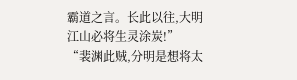霸道之言。长此以往,大明江山必将生灵涂炭!”
“裴渊此贼,分明是想将太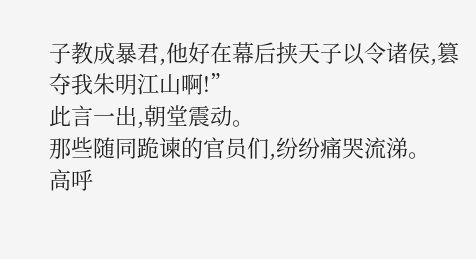子教成暴君,他好在幕后挟天子以令诸侯,篡夺我朱明江山啊!”
此言一出,朝堂震动。
那些随同跪谏的官员们,纷纷痛哭流涕。
高呼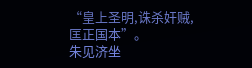“皇上圣明,诛杀奸贼,匡正国本”。
朱见济坐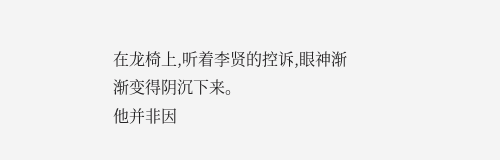在龙椅上,听着李贤的控诉,眼神渐渐变得阴沉下来。
他并非因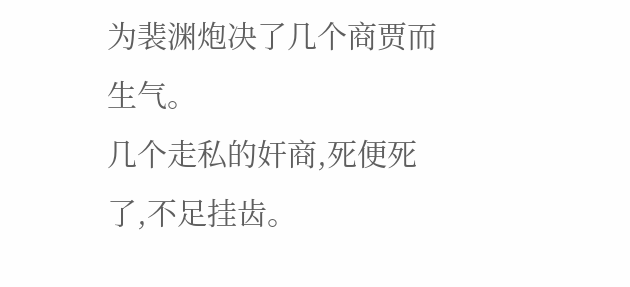为裴渊炮决了几个商贾而生气。
几个走私的奸商,死便死了,不足挂齿。